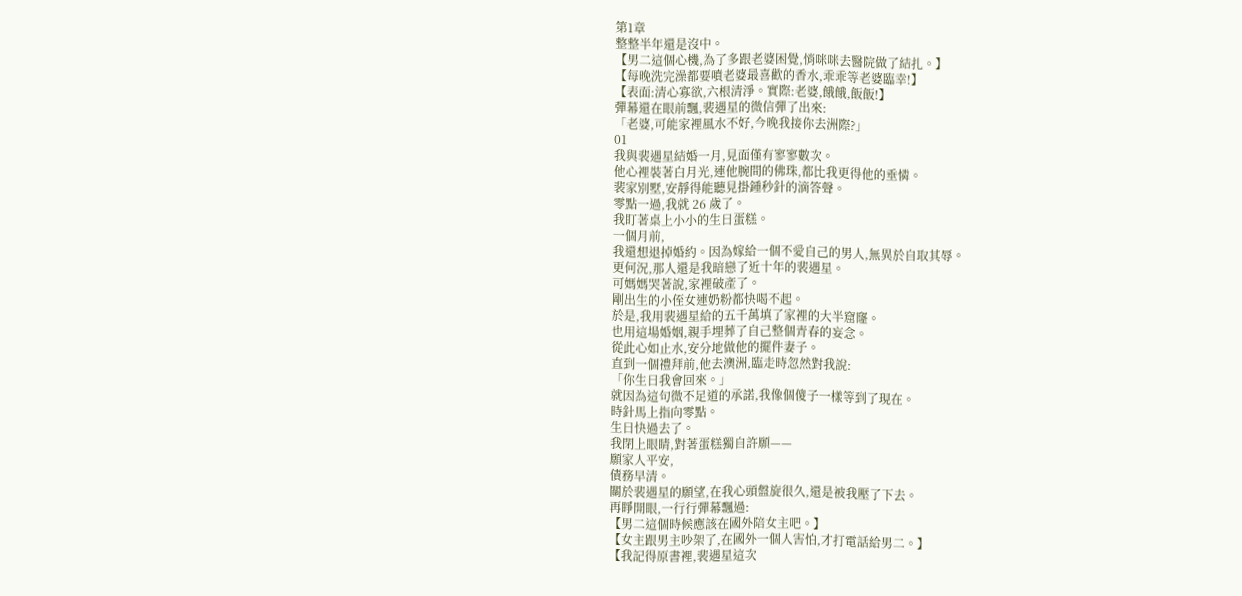第1章
整整半年還是沒中。
【男二這個心機,為了多跟老婆困覺,悄咪咪去醫院做了結扎。】
【每晚洗完澡都要噴老婆最喜歡的香水,乖乖等老婆臨幸!】
【表面:清心寡欲,六根清淨。實際:老婆,餓餓,飯飯!】
彈幕還在眼前飄,裴遇星的微信彈了出來:
「老婆,可能家裡風水不好,今晚我接你去洲際?」
01
我與裴遇星結婚一月,見面僅有寥寥數次。
他心裡裝著白月光,連他腕間的佛珠,都比我更得他的垂憐。
裴家別墅,安靜得能聽見掛鍾秒針的滴答聲。
零點一過,我就 26 歲了。
我盯著桌上小小的生日蛋糕。
一個月前,
我還想退掉婚約。因為嫁給一個不愛自己的男人,無異於自取其辱。
更何況,那人還是我暗戀了近十年的裴遇星。
可媽媽哭著說,家裡破產了。
剛出生的小侄女連奶粉都快喝不起。
於是,我用裴遇星給的五千萬填了家裡的大半窟窿。
也用這場婚姻,親手埋葬了自己整個青春的妄念。
從此心如止水,安分地做他的擺件妻子。
直到一個禮拜前,他去澳洲,臨走時忽然對我說:
「你生日我會回來。」
就因為這句微不足道的承諾,我像個傻子一樣等到了現在。
時針馬上指向零點。
生日快過去了。
我閉上眼睛,對著蛋糕獨自許願——
願家人平安,
債務早清。
關於裴遇星的願望,在我心頭盤旋很久,還是被我壓了下去。
再睜開眼,一行行彈幕飄過:
【男二這個時候應該在國外陪女主吧。】
【女主跟男主吵架了,在國外一個人害怕,才打電話給男二。】
【我記得原書裡,裴遇星這次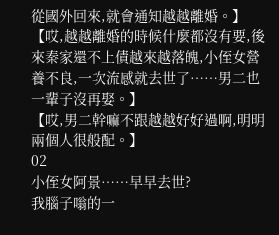從國外回來,就會通知越越離婚。】
【哎,越越離婚的時候什麼都沒有要,後來秦家還不上債越來越落魄,小侄女營養不良,一次流感就去世了……男二也一輩子沒再娶。】
【哎,男二幹嘛不跟越越好好過啊,明明兩個人很般配。】
02
小侄女阿景……早早去世?
我腦子嗡的一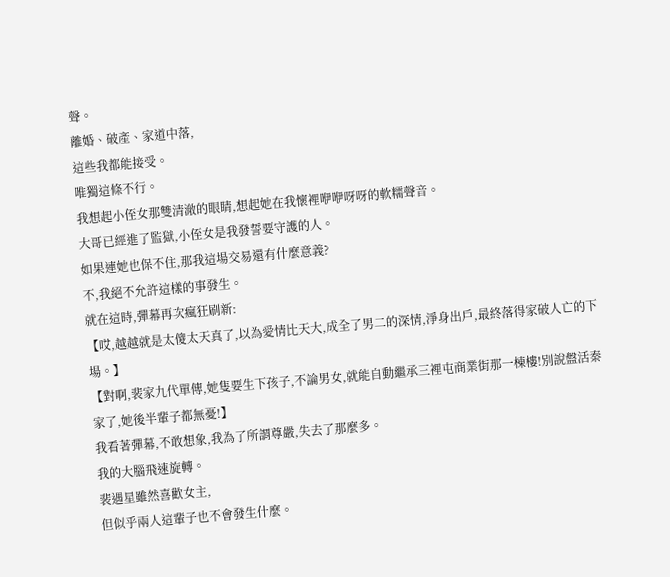聲。
離婚、破產、家道中落,
這些我都能接受。
唯獨這條不行。
我想起小侄女那雙清澈的眼睛,想起她在我懷裡咿咿呀呀的軟糯聲音。
大哥已經進了監獄,小侄女是我發誓要守護的人。
如果連她也保不住,那我這場交易還有什麼意義?
不,我絕不允許這樣的事發生。
就在這時,彈幕再次瘋狂刷新:
【哎,越越就是太傻太天真了,以為愛情比天大,成全了男二的深情,淨身出戶,最終落得家破人亡的下場。】
【對啊,裴家九代單傳,她隻要生下孩子,不論男女,就能自動繼承三裡屯商業街那一棟樓!別說盤活秦家了,她後半輩子都無憂!】
我看著彈幕,不敢想象,我為了所謂尊嚴,失去了那麼多。
我的大腦飛速旋轉。
裴遇星雖然喜歡女主,
但似乎兩人這輩子也不會發生什麼。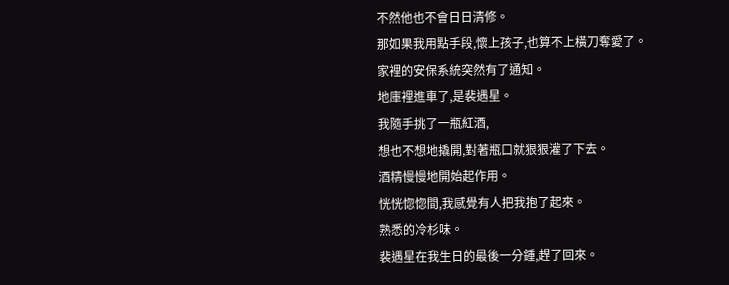不然他也不會日日清修。
那如果我用點手段,懷上孩子,也算不上橫刀奪愛了。
家裡的安保系統突然有了通知。
地庫裡進車了,是裴遇星。
我隨手挑了一瓶紅酒,
想也不想地撬開,對著瓶口就狠狠灌了下去。
酒精慢慢地開始起作用。
恍恍惚惚間,我感覺有人把我抱了起來。
熟悉的冷杉味。
裴遇星在我生日的最後一分鍾,趕了回來。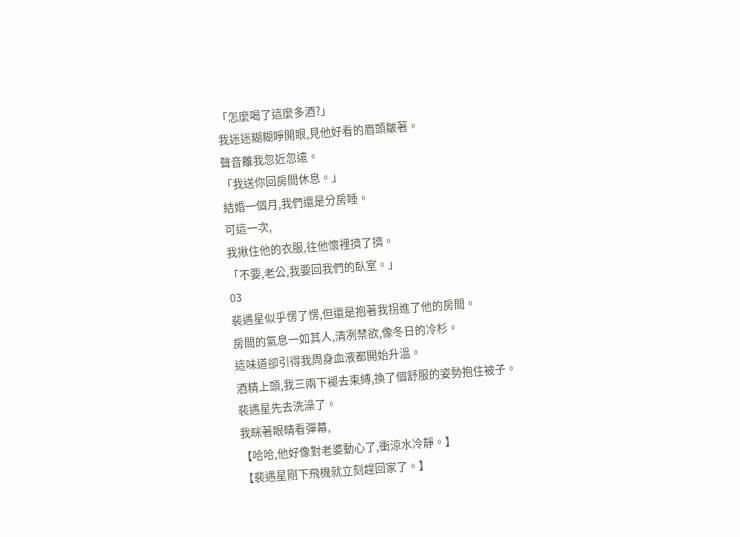「怎麼喝了這麼多酒?」
我迷迷糊糊睜開眼,見他好看的眉頭皺著。
聲音離我忽近忽遠。
「我送你回房間休息。」
結婚一個月,我們還是分房睡。
可這一次,
我揪住他的衣服,往他懷裡擠了擠。
「不要,老公,我要回我們的臥室。」
03
裴遇星似乎愣了愣,但還是抱著我拐進了他的房間。
房間的氣息一如其人,清冽禁欲,像冬日的冷杉。
這味道卻引得我周身血液都開始升溫。
酒精上頭,我三兩下褪去束縛,換了個舒服的姿勢抱住被子。
裴遇星先去洗澡了。
我眯著眼睛看彈幕,
【哈哈,他好像對老婆動心了,衝涼水冷靜。】
【裴遇星剛下飛機就立刻趕回家了。】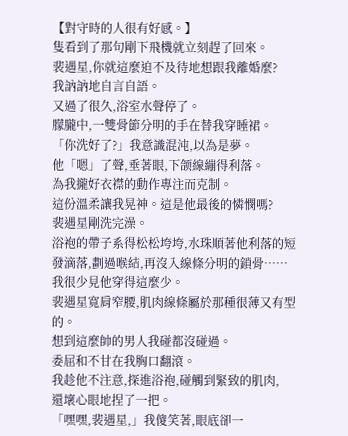【對守時的人很有好感。】
隻看到了那句剛下飛機就立刻趕了回來。
裴遇星,你就這麼迫不及待地想跟我離婚麼?
我訥訥地自言自語。
又過了很久,浴室水聲停了。
朦朧中,一雙骨節分明的手在替我穿睡裙。
「你洗好了?」我意識混沌,以為是夢。
他「嗯」了聲,垂著眼,下颌線繃得利落。
為我攏好衣襟的動作專注而克制。
這份溫柔讓我晃神。這是他最後的憐憫嗎?
裴遇星剛洗完澡。
浴袍的帶子系得松松垮垮,水珠順著他利落的短發滴落,劃過喉結,再沒入線條分明的鎖骨……
我很少見他穿得這麼少。
裴遇星寬肩窄腰,肌肉線條屬於那種很薄又有型的。
想到這麼帥的男人我碰都沒碰過。
委屈和不甘在我胸口翻滾。
我趁他不注意,探進浴袍,碰觸到緊致的肌肉,
還壞心眼地捏了一把。
「嘿嘿,裴遇星,」我傻笑著,眼底卻一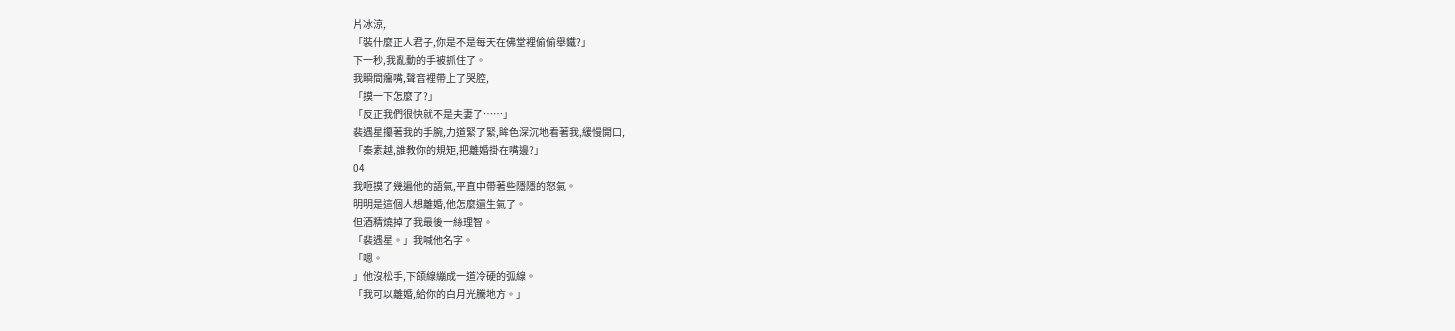片冰涼,
「裝什麼正人君子,你是不是每天在佛堂裡偷偷舉鐵?」
下一秒,我亂動的手被抓住了。
我瞬間癟嘴,聲音裡帶上了哭腔,
「摸一下怎麼了?」
「反正我們很快就不是夫妻了……」
裴遇星攥著我的手腕,力道緊了緊,眸色深沉地看著我,緩慢開口,
「秦素越,誰教你的規矩,把離婚掛在嘴邊?」
04
我咂摸了幾遍他的語氣,平直中帶著些隱隱的怒氣。
明明是這個人想離婚,他怎麼還生氣了。
但酒精燒掉了我最後一絲理智。
「裴遇星。」我喊他名字。
「嗯。
」他沒松手,下颌線繃成一道冷硬的弧線。
「我可以離婚,給你的白月光騰地方。」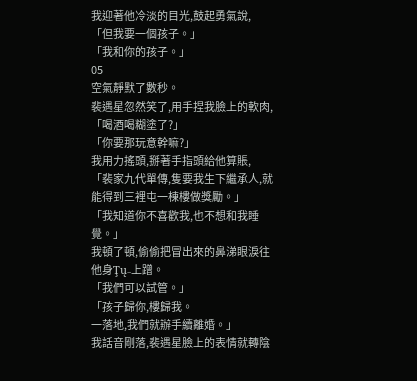我迎著他冷淡的目光,鼓起勇氣說,
「但我要一個孩子。」
「我和你的孩子。」
05
空氣靜默了數秒。
裴遇星忽然笑了,用手捏我臉上的軟肉,
「喝酒喝糊塗了?」
「你要那玩意幹嘛?」
我用力搖頭,掰著手指頭給他算賬,
「裴家九代單傳,隻要我生下繼承人,就能得到三裡屯一棟樓做獎勵。」
「我知道你不喜歡我,也不想和我睡覺。」
我頓了頓,偷偷把冒出來的鼻涕眼淚往他身Ţų₋上蹭。
「我們可以試管。」
「孩子歸你,樓歸我。
一落地,我們就辦手續離婚。」
我話音剛落,裴遇星臉上的表情就轉陰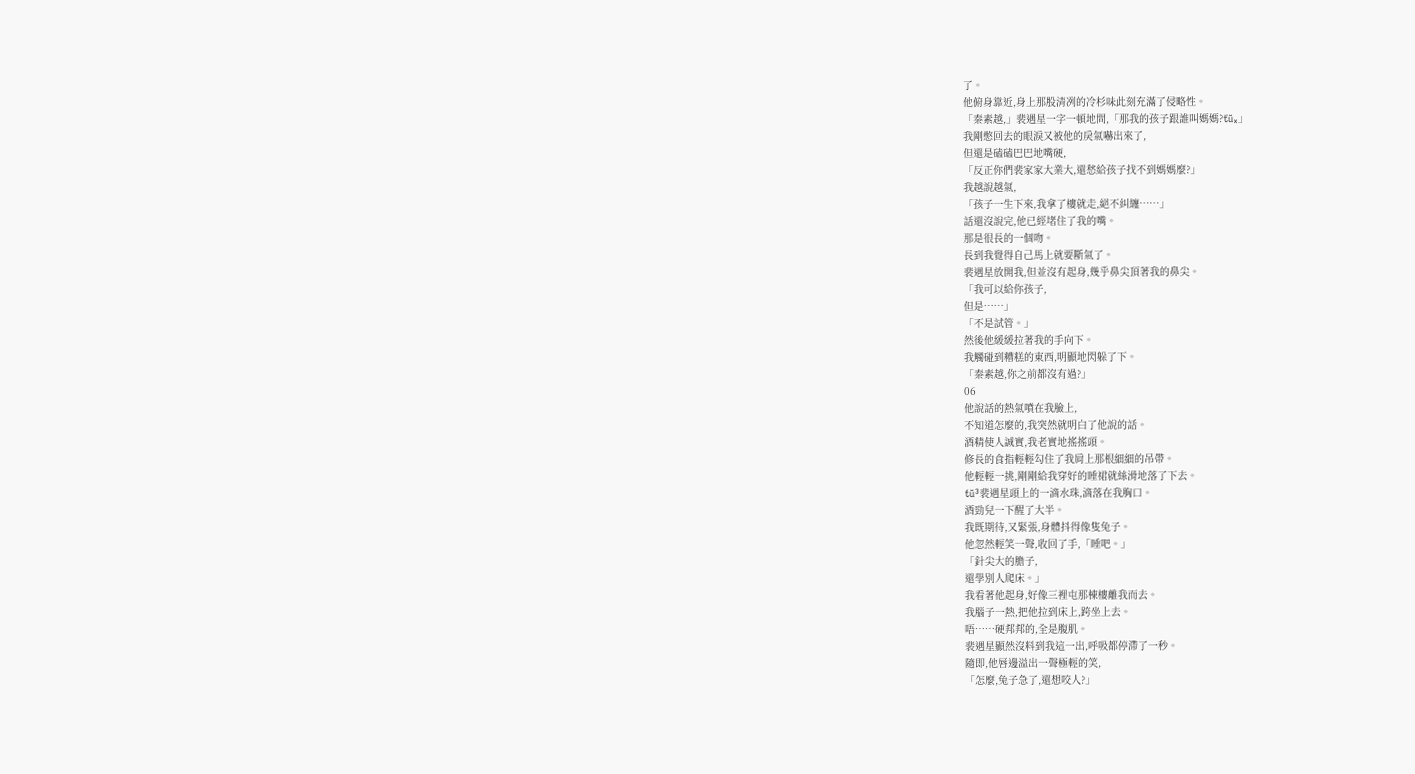了。
他俯身靠近,身上那股清冽的冷杉味此刻充滿了侵略性。
「秦素越,」裴遇星一字一頓地問,「那我的孩子跟誰叫媽媽?ťŭₓ」
我剛憋回去的眼淚又被他的戾氣嚇出來了,
但還是磕磕巴巴地嘴硬,
「反正你們裴家家大業大,還愁給孩子找不到媽媽麼?」
我越說越氣,
「孩子一生下來,我拿了樓就走,絕不糾纏……」
話還沒說完,他已經堵住了我的嘴。
那是很長的一個吻。
長到我覺得自己馬上就要斷氣了。
裴遇星放開我,但並沒有起身,幾乎鼻尖頂著我的鼻尖。
「我可以給你孩子,
但是……」
「不是試管。」
然後他緩緩拉著我的手向下。
我觸碰到糟糕的東西,明顯地閃躲了下。
「秦素越,你之前都沒有過?」
06
他說話的熱氣噴在我臉上,
不知道怎麼的,我突然就明白了他說的話。
酒精使人誠實,我老實地搖搖頭。
修長的食指輕輕勾住了我肩上那根細細的吊帶。
他輕輕一挑,剛剛給我穿好的睡裙就絲滑地落了下去。
ƭŭ³裴遇星頭上的一滴水珠,滴落在我胸口。
酒勁兒一下醒了大半。
我既期待,又緊張,身體抖得像隻兔子。
他忽然輕笑一聲,收回了手,「睡吧。」
「針尖大的膽子,
還學別人爬床。」
我看著他起身,好像三裡屯那棟樓離我而去。
我腦子一熱,把他拉到床上,跨坐上去。
唔……硬邦邦的,全是腹肌。
裴遇星顯然沒料到我這一出,呼吸都停滯了一秒。
隨即,他唇邊溢出一聲極輕的笑,
「怎麼,兔子急了,還想咬人?」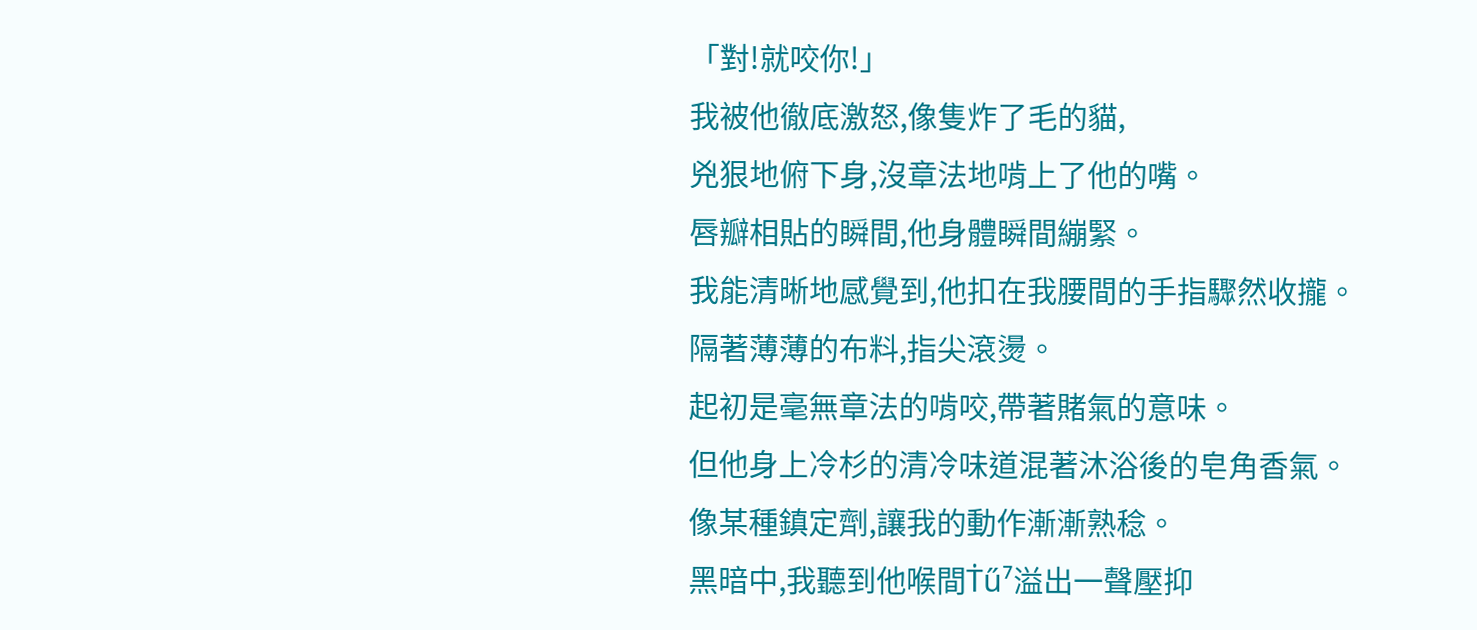「對!就咬你!」
我被他徹底激怒,像隻炸了毛的貓,
兇狠地俯下身,沒章法地啃上了他的嘴。
唇瓣相貼的瞬間,他身體瞬間繃緊。
我能清晰地感覺到,他扣在我腰間的手指驟然收攏。
隔著薄薄的布料,指尖滾燙。
起初是毫無章法的啃咬,帶著賭氣的意味。
但他身上冷杉的清冷味道混著沐浴後的皂角香氣。
像某種鎮定劑,讓我的動作漸漸熟稔。
黑暗中,我聽到他喉間Ṫű⁷溢出一聲壓抑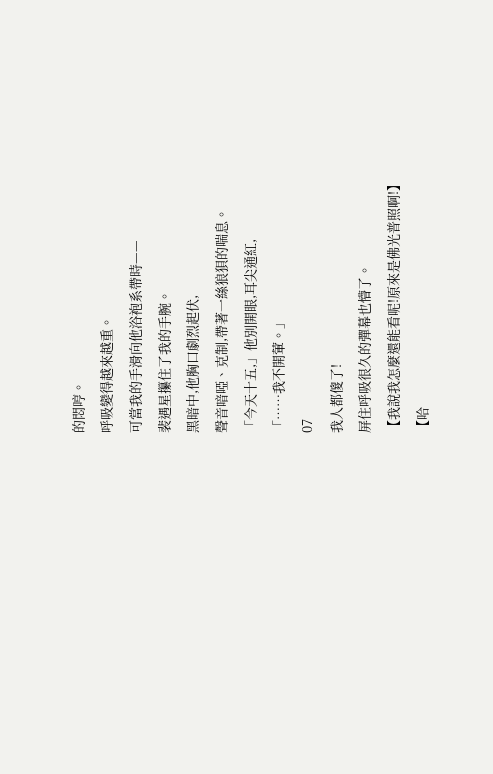的悶哼。
呼吸變得越來越重。
可當我的手滑向他浴袍系帶時——
裴遇星攥住了我的手腕。
黑暗中,他胸口劇烈起伏,
聲音喑啞、克制,帶著一絲狼狽的喘息。
「今天十五,」他別開眼,耳尖通紅,
「……我不開葷。」
07
我人都傻了!
屏住呼吸很久的彈幕也懵了。
【我說我怎麼還能看呢!原來是佛光普照啊!】
【哈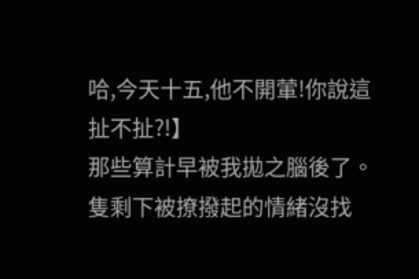哈,今天十五,他不開葷!你說這扯不扯?!】
那些算計早被我拋之腦後了。
隻剩下被撩撥起的情緒沒找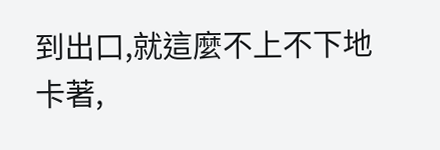到出口,就這麼不上不下地卡著,